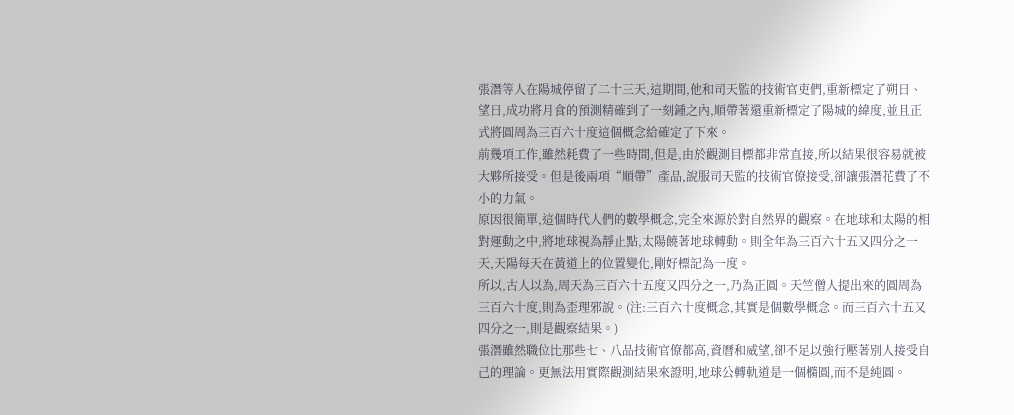張潛等人在陽城停留了二十三天,這期間,他和司天監的技術官吏們,重新標定了朔日、望日,成功將月食的預測精確到了一刻鍾之內,順帶著還重新標定了陽城的緯度,並且正式將圓周為三百六十度這個概念給確定了下來。
前幾項工作,雖然耗費了一些時間,但是,由於觀測目標都非常直接,所以結果很容易就被大夥所接受。但是後兩項“順帶”產品,說服司天監的技術官僚接受,卻讓張潛花費了不小的力氣。
原因很簡單,這個時代人們的數學概念,完全來源於對自然界的觀察。在地球和太陽的相對運動之中,將地球視為靜止點,太陽饒著地球轉動。則全年為三百六十五又四分之一天,天陽每天在黃道上的位置變化,剛好標記為一度。
所以,古人以為,周天為三百六十五度又四分之一,乃為正圓。天竺僧人提出來的圓周為三百六十度,則為歪理邪說。(注:三百六十度概念,其實是個數學概念。而三百六十五又四分之一,則是觀察結果。)
張潛雖然職位比那些七、八品技術官僚都高,資曆和威望,卻不足以強行壓著別人接受自己的理論。更無法用實際觀測結果來證明,地球公轉軌道是一個橢圓,而不是純圓。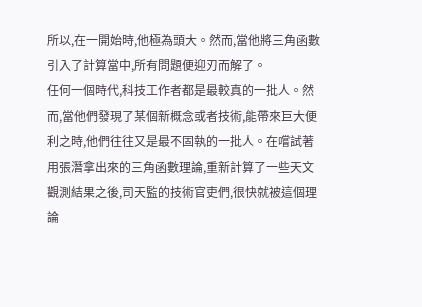所以,在一開始時,他極為頭大。然而,當他將三角函數引入了計算當中,所有問題便迎刃而解了。
任何一個時代,科技工作者都是最較真的一批人。然而,當他們發現了某個新概念或者技術,能帶來巨大便利之時,他們往往又是最不固執的一批人。在嚐試著用張潛拿出來的三角函數理論,重新計算了一些天文觀測結果之後,司天監的技術官吏們,很快就被這個理論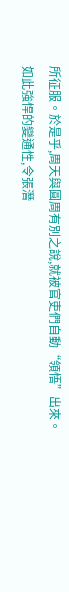所征服。於是乎,周天與圓周有別之說,就被官吏們自動“領悟”出來。
如此強悍的變通性,令張潛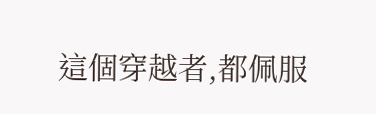這個穿越者,都佩服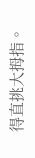得直挑大拇指。